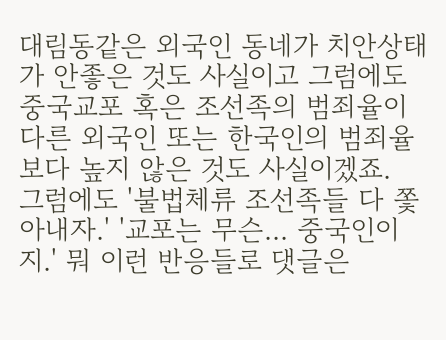대림동같은 외국인 동네가 치안상태가 안좋은 것도 사실이고 그럼에도 중국교포 혹은 조선족의 범죄율이 다른 외국인 또는 한국인의 범죄율보다 높지 않은 것도 사실이겠죠.
그럼에도 '불법체류 조선족들 다 쫓아내자.' '교포는 무슨... 중국인이지.' 뭐 이런 반응들로 댓글은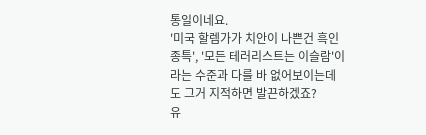통일이네요.
'미국 할렘가가 치안이 나쁜건 흑인 종특', '모든 테러리스트는 이슬람'이라는 수준과 다를 바 없어보이는데도 그거 지적하면 발끈하겠죠?
유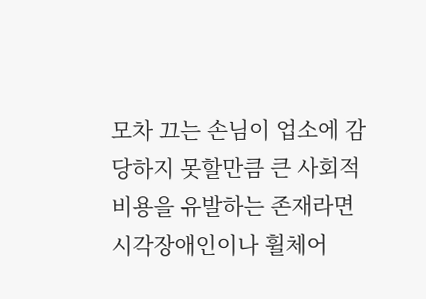모차 끄는 손님이 업소에 감당하지 못할만큼 큰 사회적비용을 유발하는 존재라면 시각장애인이나 휠체어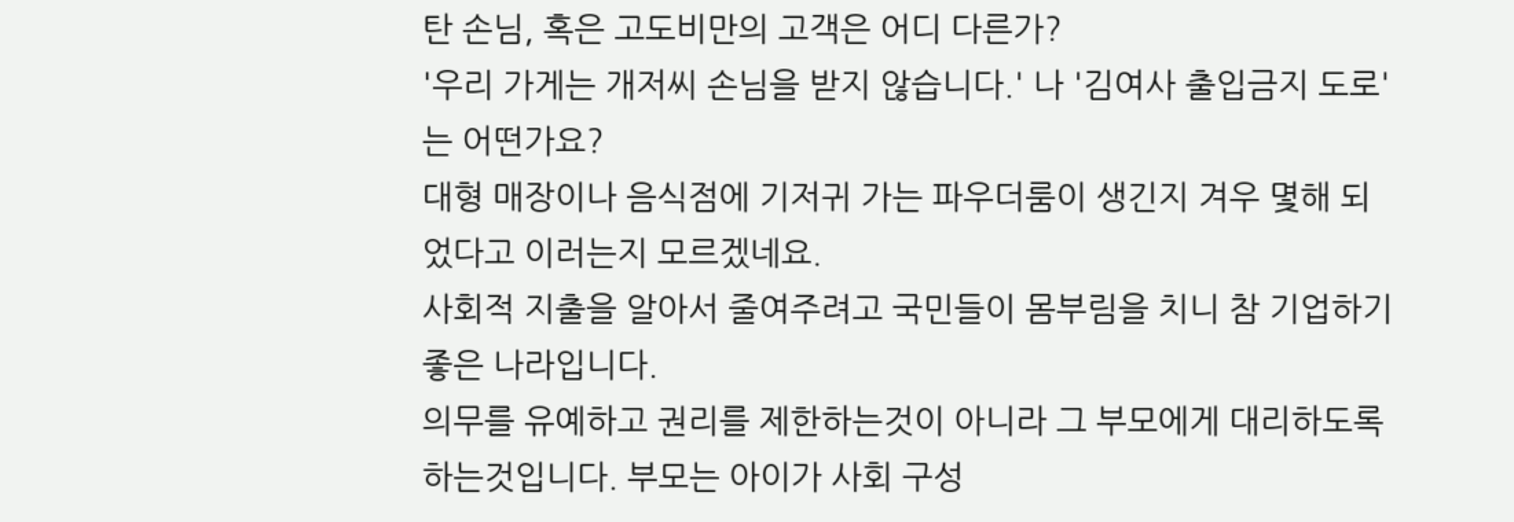탄 손님, 혹은 고도비만의 고객은 어디 다른가?
'우리 가게는 개저씨 손님을 받지 않습니다.' 나 '김여사 출입금지 도로'는 어떤가요?
대형 매장이나 음식점에 기저귀 가는 파우더룸이 생긴지 겨우 몇해 되었다고 이러는지 모르겠네요.
사회적 지출을 알아서 줄여주려고 국민들이 몸부림을 치니 참 기업하기 좋은 나라입니다.
의무를 유예하고 권리를 제한하는것이 아니라 그 부모에게 대리하도록 하는것입니다. 부모는 아이가 사회 구성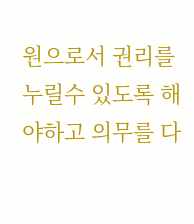원으로서 권리를 누릴수 있도록 해야하고 의무를 다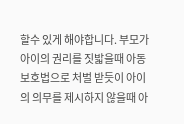할수 있게 해야합니다. 부모가 아이의 권리를 짓밟을때 아동보호법으로 처벌 받듯이 아이의 의무를 제시하지 않을때 아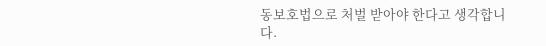동보호법으로 처벌 받아야 한다고 생각합니다.